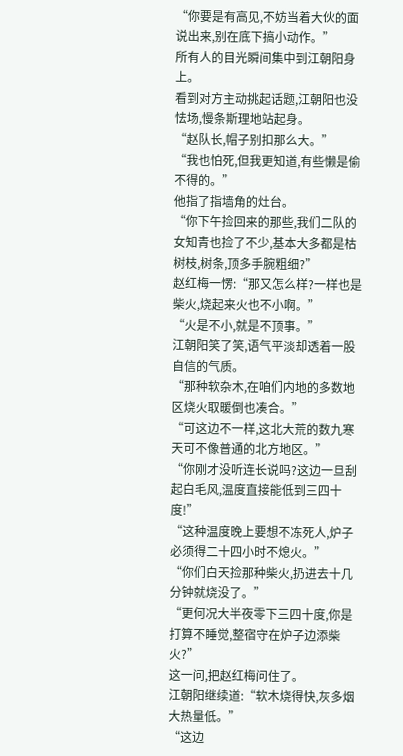“你要是有高见,不妨当着大伙的面说出来,别在底下搞小动作。”
所有人的目光瞬间集中到江朝阳身上。
看到对方主动挑起话题,江朝阳也没怯场,慢条斯理地站起身。
“赵队长,帽子别扣那么大。”
“我也怕死,但我更知道,有些懒是偷不得的。”
他指了指墙角的灶台。
“你下午捡回来的那些,我们二队的女知青也捡了不少,基本大多都是枯树枝,树条,顶多手腕粗细?”
赵红梅一愣:“那又怎么样?一样也是柴火,烧起来火也不小啊。”
“火是不小,就是不顶事。”
江朝阳笑了笑,语气平淡却透着一股自信的气质。
“那种软杂木,在咱们内地的多数地区烧火取暖倒也凑合。”
“可这边不一样,这北大荒的数九寒天可不像普通的北方地区。”
“你刚才没听连长说吗?这边一旦刮起白毛风,温度直接能低到三四十度!”
“这种温度晚上要想不冻死人,炉子必须得二十四小时不熄火。”
“你们白天捡那种柴火,扔进去十几分钟就烧没了。”
“更何况大半夜零下三四十度,你是打算不睡觉,整宿守在炉子边添柴火?”
这一问,把赵红梅问住了。
江朝阳继续道:“软木烧得快,灰多烟大热量低。”
“这边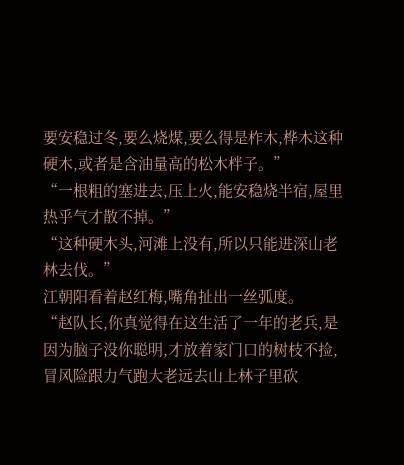要安稳过冬,要么烧煤,要么得是柞木,桦木这种硬木,或者是含油量高的松木柈子。”
“一根粗的塞进去,压上火,能安稳烧半宿,屋里热乎气才散不掉。”
“这种硬木头,河滩上没有,所以只能进深山老林去伐。”
江朝阳看着赵红梅,嘴角扯出一丝弧度。
“赵队长,你真觉得在这生活了一年的老兵,是因为脑子没你聪明,才放着家门口的树枝不捡,冒风险跟力气跑大老远去山上林子里砍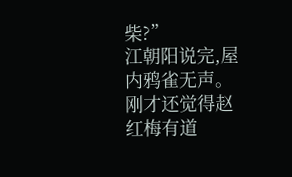柴?”
江朝阳说完,屋内鸦雀无声。
刚才还觉得赵红梅有道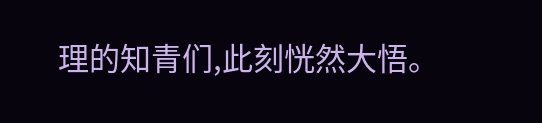理的知青们,此刻恍然大悟。